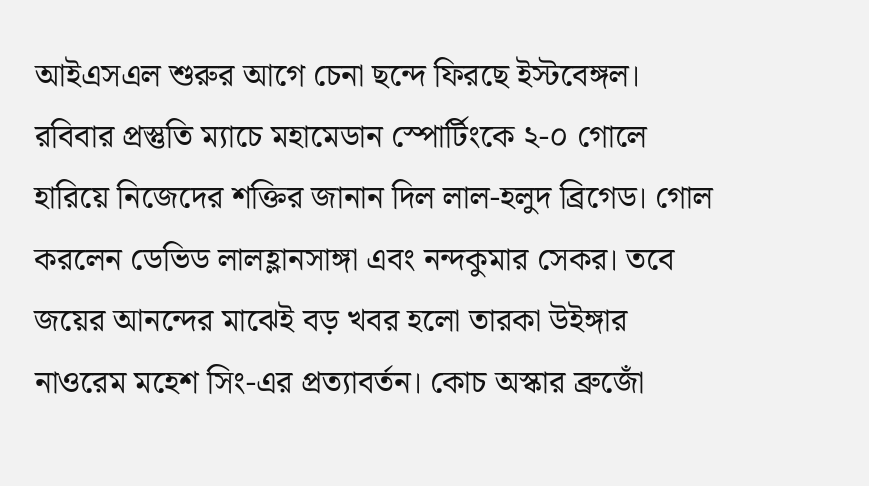আইএসএল শুরুর আগে চেনা ছন্দে ফিরছে ইস্টবেঙ্গল। রবিবার প্রস্তুতি ম্যাচে মহামেডান স্পোর্টিংকে ২-০ গোলে হারিয়ে নিজেদের শক্তির জানান দিল লাল-হলুদ ব্রিগেড। গোল করলেন ডেভিড লালহ্লানসাঙ্গা এবং নন্দকুমার সেকর। তবে জয়ের আনন্দের মাঝেই বড় খবর হলো তারকা উইঙ্গার নাওরেম মহেশ সিং-এর প্রত্যাবর্তন। কোচ অস্কার ব্রুজোঁ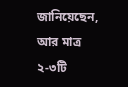জানিয়েছেন, আর মাত্র ২-৩টি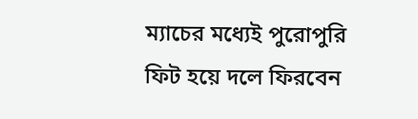ম্যাচের মধ্যেই পুরোপুরি ফিট হয়ে দলে ফিরবেন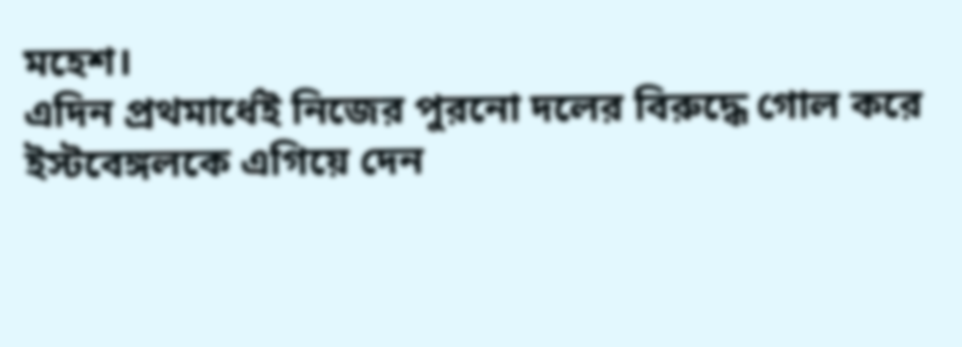মহেশ।
এদিন প্রথমার্ধেই নিজের পুরনো দলের বিরুদ্ধে গোল করে ইস্টবেঙ্গলকে এগিয়ে দেন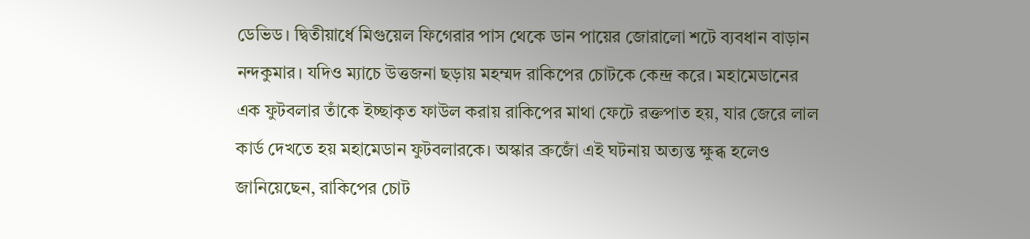ডেভিড। দ্বিতীয়ার্ধে মিগুয়েল ফিগেরার পাস থেকে ডান পায়ের জোরালো শটে ব্যবধান বাড়ান নন্দকুমার। যদিও ম্যাচে উত্তজনা ছড়ায় মহম্মদ রাকিপের চোটকে কেন্দ্র করে। মহামেডানের এক ফুটবলার তাঁকে ইচ্ছাকৃত ফাউল করায় রাকিপের মাথা ফেটে রক্তপাত হয়, যার জেরে লাল কার্ড দেখতে হয় মহামেডান ফুটবলারকে। অস্কার ব্রুজোঁ এই ঘটনায় অত্যন্ত ক্ষুব্ধ হলেও জানিয়েছেন, রাকিপের চোট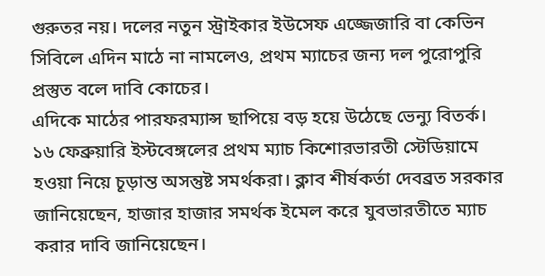গুরুতর নয়। দলের নতুন স্ট্রাইকার ইউসেফ এজ্জেজারি বা কেভিন সিবিলে এদিন মাঠে না নামলেও, প্রথম ম্যাচের জন্য দল পুরোপুরি প্রস্তুত বলে দাবি কোচের।
এদিকে মাঠের পারফরম্যান্স ছাপিয়ে বড় হয়ে উঠেছে ভেন্যু বিতর্ক। ১৬ ফেব্রুয়ারি ইস্টবেঙ্গলের প্রথম ম্যাচ কিশোরভারতী স্টেডিয়ামে হওয়া নিয়ে চূড়ান্ত অসন্তুষ্ট সমর্থকরা। ক্লাব শীর্ষকর্তা দেবব্রত সরকার জানিয়েছেন, হাজার হাজার সমর্থক ইমেল করে যুবভারতীতে ম্যাচ করার দাবি জানিয়েছেন।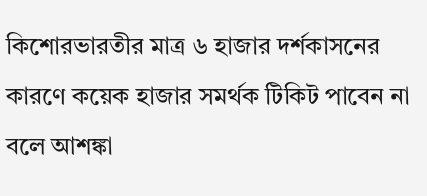কিশোরভারতীর মাত্র ৬ হাজার দর্শকাসনের কারণে কয়েক হাজার সমর্থক টিকিট পাবেন না বলে আশঙ্কা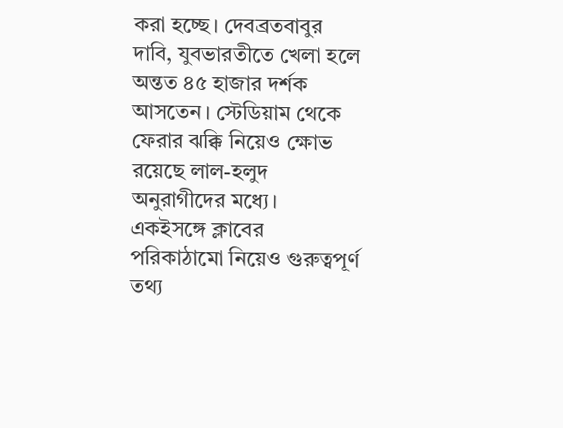করা হচ্ছে। দেবব্রতবাবুর দাবি, যুবভারতীতে খেলা হলে অন্তত ৪৫ হাজার দর্শক আসতেন। স্টেডিয়াম থেকে ফেরার ঝক্কি নিয়েও ক্ষোভ রয়েছে লাল-হলুদ অনুরাগীদের মধ্যে।
একইসঙ্গে ক্লাবের পরিকাঠামো নিয়েও গুরুত্বপূর্ণ তথ্য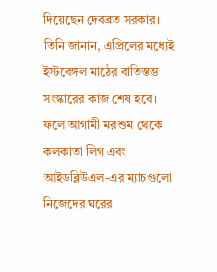দিয়েছেন দেবব্রত সরকার। তিনি জানান, এপ্রিলের মধ্যেই ইস্টবেঙ্গল মাঠের বাতিস্তম্ভ সংস্কারের কাজ শেষ হবে। ফলে আগামী মরশুম থেকে কলকাতা লিগ এবং আইডব্লিউএল-এর ম্যাচগুলো নিজেদের ঘরের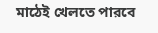মাঠেই খেলতে পারবে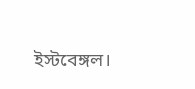ইস্টবেঙ্গল।